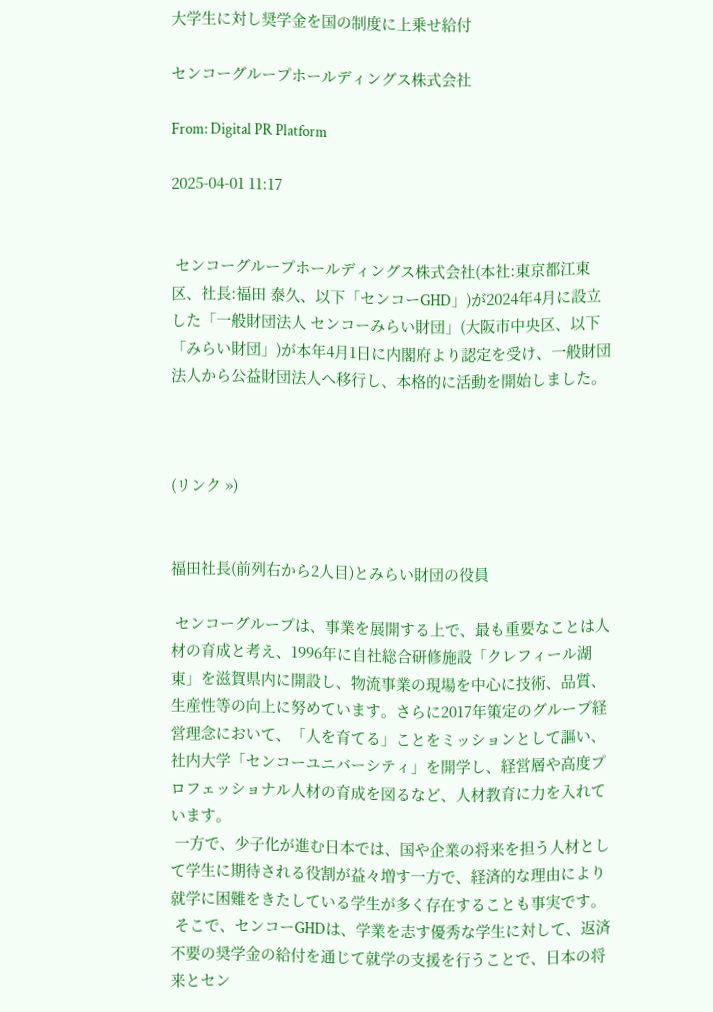大学生に対し奨学金を国の制度に上乗せ給付

センコーグループホールディングス株式会社

From: Digital PR Platform

2025-04-01 11:17


 センコーグループホールディングス株式会社(本社:東京都江東区、社長:福田 泰久、以下「センコーGHD」)が2024年4月に設立した「一般財団法人 センコーみらい財団」(大阪市中央区、以下「みらい財団」)が本年4月1日に内閣府より認定を受け、一般財団法人から公益財団法人へ移行し、本格的に活動を開始しました。



(リンク »)


福田社長(前列右から2人目)とみらい財団の役員

 センコーグループは、事業を展開する上で、最も重要なことは人材の育成と考え、1996年に自社総合研修施設「クレフィール湖東」を滋賀県内に開設し、物流事業の現場を中心に技術、品質、生産性等の向上に努めています。さらに2017年策定のグループ経営理念において、「人を育てる」ことをミッションとして謳い、社内大学「センコーユニバーシティ」を開学し、経営層や高度プロフェッショナル人材の育成を図るなど、人材教育に力を入れています。
 一方で、少子化が進む日本では、国や企業の将来を担う人材として学生に期待される役割が益々増す一方で、経済的な理由により就学に困難をきたしている学生が多く存在することも事実です。
 そこで、センコーGHDは、学業を志す優秀な学生に対して、返済不要の奨学金の給付を通じて就学の支援を行うことで、日本の将来とセン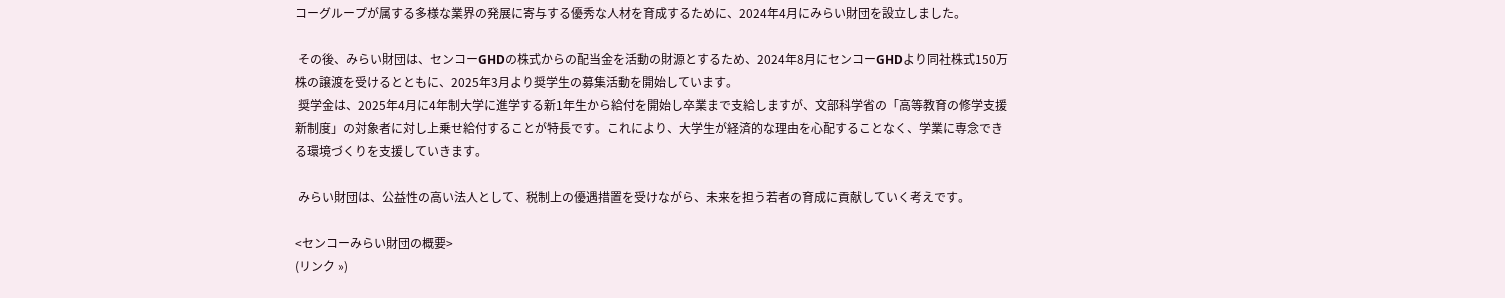コーグループが属する多様な業界の発展に寄与する優秀な人材を育成するために、2024年4月にみらい財団を設立しました。

 その後、みらい財団は、センコーGHDの株式からの配当金を活動の財源とするため、2024年8月にセンコーGHDより同社株式150万株の譲渡を受けるとともに、2025年3月より奨学生の募集活動を開始しています。
 奨学金は、2025年4月に4年制大学に進学する新1年生から給付を開始し卒業まで支給しますが、文部科学省の「高等教育の修学支援新制度」の対象者に対し上乗せ給付することが特長です。これにより、大学生が経済的な理由を心配することなく、学業に専念できる環境づくりを支援していきます。

 みらい財団は、公益性の高い法人として、税制上の優遇措置を受けながら、未来を担う若者の育成に貢献していく考えです。

<センコーみらい財団の概要>
(リンク »)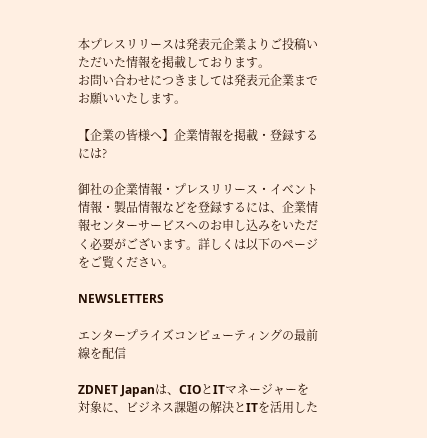本プレスリリースは発表元企業よりご投稿いただいた情報を掲載しております。
お問い合わせにつきましては発表元企業までお願いいたします。

【企業の皆様へ】企業情報を掲載・登録するには?

御社の企業情報・プレスリリース・イベント情報・製品情報などを登録するには、企業情報センターサービスへのお申し込みをいただく必要がございます。詳しくは以下のページをご覧ください。

NEWSLETTERS

エンタープライズコンピューティングの最前線を配信

ZDNET Japanは、CIOとITマネージャーを対象に、ビジネス課題の解決とITを活用した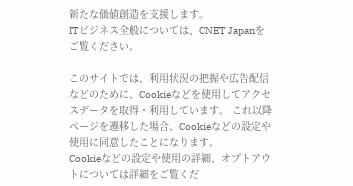新たな価値創造を支援します。
ITビジネス全般については、CNET Japanをご覧ください。

このサイトでは、利用状況の把握や広告配信などのために、Cookieなどを使用してアクセスデータを取得・利用しています。 これ以降ページを遷移した場合、Cookieなどの設定や使用に同意したことになります。
Cookieなどの設定や使用の詳細、オプトアウトについては詳細をご覧くだ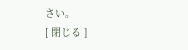さい。
[ 閉じる ]